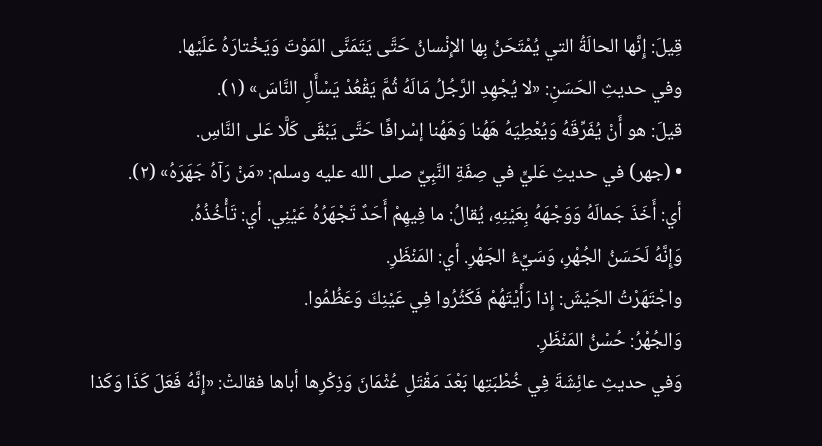قِيلَ: إِنَّها الحالَةُ التي يُمْتَحَنُ بِها الإِنْسانُ حَتَّى يَتَمَنَّى المَوْتَ وَيَخْتارَهُ عَلَيْها.
وفي حديثِ الحَسَنِ: «لا يُجْهِدِ الرَّجُلُ مَالَهُ ثُمَّ يَقْعُدْ يَسْأَلِ النَّاسَ» (١).
قيلَ: هو أَنْ يُفَرِّقَهُ وَيُعْطِيَهُ هَهُنا وَهَهُنا إسْرافًا حَتَّى يَبْقَى كَلًّا عَلى النَّاسِ.
• (جهر) في حديثِ عَليٍّ في صِفَةِ النَّبِيِّ صلى الله عليه وسلم: «مَنْ رَآهُ جَهَرَهُ» (٢).
أي: أَخَذَ جَمالَهُ وَوَجْهَهُ بِعَيْنِهِ، يُقالُ: ما فِيهِمْ أَحَدٌ تَجْهَرُهُ عَيْنِي. أي: تَأْخُذُهُ.
وَإِنَّهُ لَحَسَنُ الجُهْرِ، وَسَيِّءُ الجَهْرِ. أي: المَنْظَرِ.
واجْتَهَرْتُ الجَيْشَ: إِذا رَأَيْتَهُمْ فَكَثُرُوا فِي عَيْنِكَ وَعَظُمُوا.
وَالجُهْرُ: حُسْنُ المَنْظَرِ.
وَفي حديثِ عائِشَةَ فِي خُطْبَتِها بَعْدَ مَقْتَلِ عُثْمَانَ وَذِكْرِها أباها فقالتْ: «إِنَّهُ فَعَلَ كَذَا وَكَذا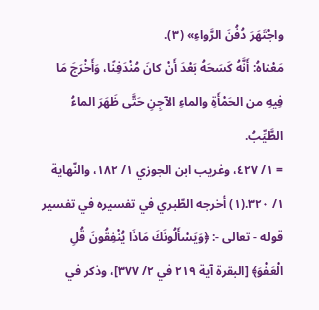واجْتَهَرَ دُفُنَ الرَّواءِ» (٣).
مَعْناهُ: أَنَّهُ كَسَحَهُ بَعْدَ أَنْ كانَ مُنْدَفِنًا، وَأَخْرَجَ مَا فِيهِ من الحَمْأَةِ والماءِ الآجِنِ حَتَّى ظَهَرَ الماءُ الطَّيِّبُ.
= ١/ ٤٢٧، وغريب ابن الجوزي ١/ ١٨٢، والنّهاية ١/ ٣٢٠.(١) أخرجه الطّبري في تفسيره في تفسير قوله - تعالى -: ﴿وَيَسْأَلُونَكَ مَاذَا يُنْفِقُونَ قُلِ الْعَفْوَ﴾ [البقرة آية ٢١٩ في ٢/ ٣٧٧]، وذكر في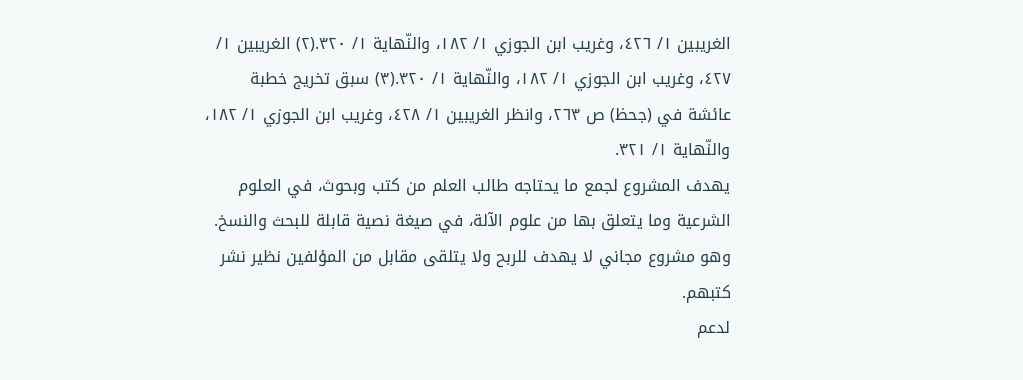الغريبين ١/ ٤٢٦، وغريب ابن الجوزي ١/ ١٨٢، والنّهاية ١/ ٣٢٠.(٢) الغريبين ١/ ٤٢٧، وغريب ابن الجوزي ١/ ١٨٢، والنّهاية ١/ ٣٢٠.(٣) سبق تخريج خطبة عائشة في (جحظ) ص ٢٦٣، وانظر الغريبين ١/ ٤٢٨، وغريب ابن الجوزي ١/ ١٨٢، والنّهاية ١/ ٣٢١.
يهدف المشروع لجمع ما يحتاجه طالب العلم من كتب وبحوث، في العلوم الشرعية وما يتعلق بها من علوم الآلة، في صيغة نصية قابلة للبحث والنسخ.
وهو مشروع مجاني لا يهدف للربح ولا يتلقى مقابل من المؤلفين نظير نشر كتبهم.
لدعم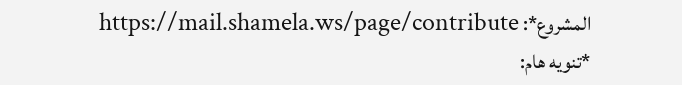المشروع*: https://mail.shamela.ws/page/contribute
*تنويه هام: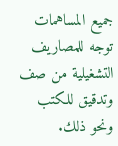جميع المساهمات توجه للمصاريف التشغيلية من صف وتدقيق للكتب ونحو ذلك.